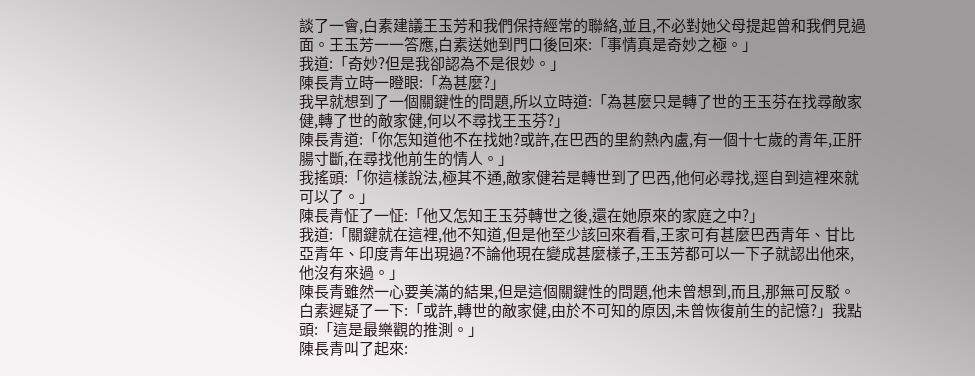談了一會,白素建議王玉芳和我們保持經常的聯絡,並且,不必對她父母提起曾和我們見過面。王玉芳一一答應,白素送她到門口後回來:「事情真是奇妙之極。」
我道:「奇妙?但是我卻認為不是很妙。」
陳長青立時一瞪眼:「為甚麼?」
我早就想到了一個關鍵性的問題,所以立時道:「為甚麼只是轉了世的王玉芬在找尋敵家健,轉了世的敵家健,何以不尋找王玉芬?」
陳長青道:「你怎知道他不在找她?或許,在巴西的里約熱內盧,有一個十七歲的青年,正肝腸寸斷,在尋找他前生的情人。」
我搖頭:「你這樣說法,極其不通,敵家健若是轉世到了巴西,他何必尋找,逕自到這裡來就可以了。」
陳長青怔了一怔:「他又怎知王玉芬轉世之後,還在她原來的家庭之中?」
我道:「關鍵就在這裡,他不知道,但是他至少該回來看看,王家可有甚麼巴西青年、甘比亞青年、印度青年出現過?不論他現在變成甚麼樣子,王玉芳都可以一下子就認出他來,他沒有來過。」
陳長青雖然一心要美滿的結果,但是這個關鍵性的問題,他未曾想到,而且,那無可反駁。
白素遲疑了一下:「或許,轉世的敵家健,由於不可知的原因,未曾恢復前生的記憶?」我點頭:「這是最樂觀的推測。」
陳長青叫了起來: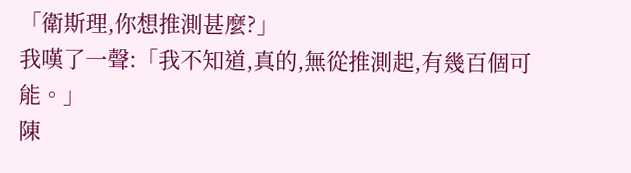「衛斯理,你想推測甚麼?」
我嘆了一聲:「我不知道,真的,無從推測起,有幾百個可能。」
陳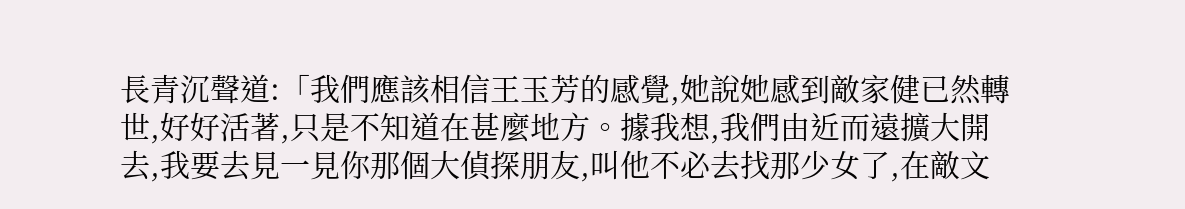長青沉聲道:「我們應該相信王玉芳的感覺,她說她感到敵家健已然轉世,好好活著,只是不知道在甚麼地方。據我想,我們由近而遠擴大開去,我要去見一見你那個大偵探朋友,叫他不必去找那少女了,在敵文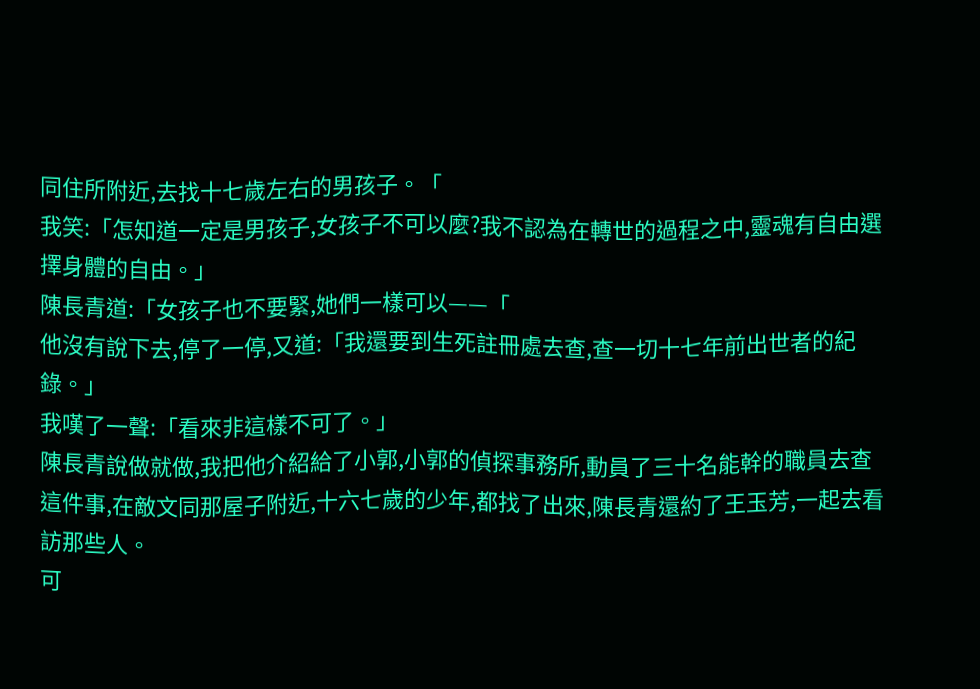同住所附近,去找十七歲左右的男孩子。「
我笑:「怎知道一定是男孩子,女孩子不可以麼?我不認為在轉世的過程之中,靈魂有自由選擇身體的自由。」
陳長青道:「女孩子也不要緊,她們一樣可以——「
他沒有說下去,停了一停,又道:「我還要到生死註冊處去查,查一切十七年前出世者的紀錄。」
我嘆了一聲:「看來非這樣不可了。」
陳長青說做就做,我把他介紹給了小郭,小郭的偵探事務所,動員了三十名能幹的職員去查這件事,在敵文同那屋子附近,十六七歲的少年,都找了出來,陳長青還約了王玉芳,一起去看訪那些人。
可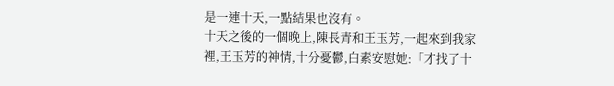是一連十天,一點結果也沒有。
十天之後的一個晚上,陳長青和王玉芳,一起來到我家裡,王玉芳的神情,十分憂鬱,白素安慰她:「才找了十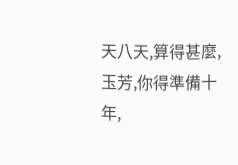天八天,算得甚麼,玉芳,你得準備十年,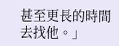甚至更長的時間去找他。」